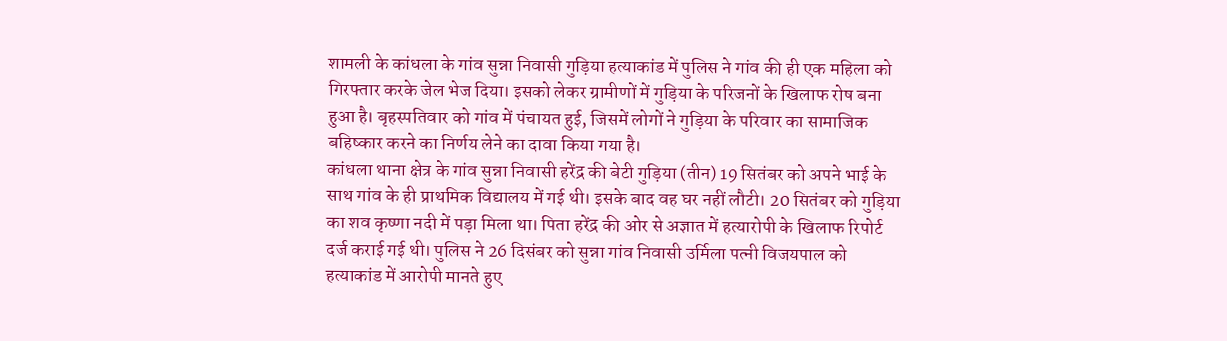शामली के कांधला के गांव सुन्ना निवासी गुड़िया हत्याकांड में पुलिस ने गांव की ही एक महिला को गिरफ्तार करके जेल भेज दिया। इसको लेकर ग्रामीणों में गुड़िया के परिजनों के खिलाफ रोष बना हुआ है। बृहस्पतिवार को गांव में पंचायत हुई, जिसमें लोगों ने गुड़िया के परिवार का सामाजिक बहिष्कार करने का निर्णय लेने का दावा किया गया है।
कांधला थाना क्षेत्र के गांव सुन्ना निवासी हरेंद्र की बेटी गुड़िया (तीन) 19 सितंबर को अपने भाई के साथ गांव के ही प्राथमिक विद्यालय में गई थी। इसके बाद वह घर नहीं लौटी। 20 सितंबर को गुड़िया का शव कृष्णा नदी में पड़ा मिला था। पिता हरेंद्र की ओर से अज्ञात में हत्यारोपी के खिलाफ रिपोर्ट दर्ज कराई गई थी। पुलिस ने 26 दिसंबर को सुन्ना गांव निवासी उर्मिला पत्नी विजयपाल को हत्याकांड में आरोपी मानते हुए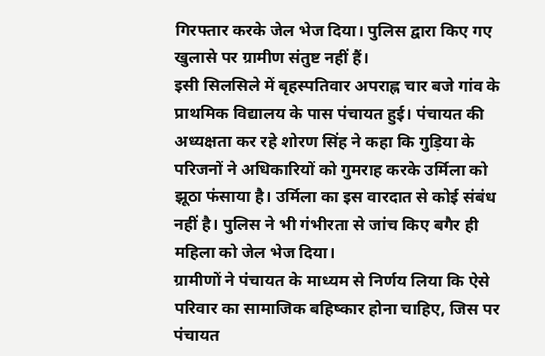गिरफ्तार करके जेल भेज दिया। पुलिस द्वारा किए गए खुलासे पर ग्रामीण संतुष्ट नहीं हैं।
इसी सिलसिले में बृहस्पतिवार अपराह्न चार बजे गांव के प्राथमिक विद्यालय के पास पंचायत हुई। पंचायत की अध्यक्षता कर रहे शोरण सिंह ने कहा कि गुड़िया के परिजनों ने अधिकारियों को गुमराह करके उर्मिला को झूठा फंसाया है। उर्मिला का इस वारदात से कोई संबंध नहीं है। पुलिस ने भी गंभीरता से जांच किए बगैर ही महिला को जेल भेज दिया।
ग्रामीणों ने पंचायत के माध्यम से निर्णय लिया कि ऐसे परिवार का सामाजिक बहिष्कार होना चाहिए, जिस पर पंचायत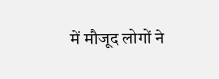में मौजूद लोगों ने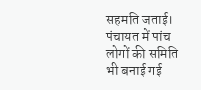सहमति जताई। पंचायत में पांच लोगों की समिति भी बनाई गई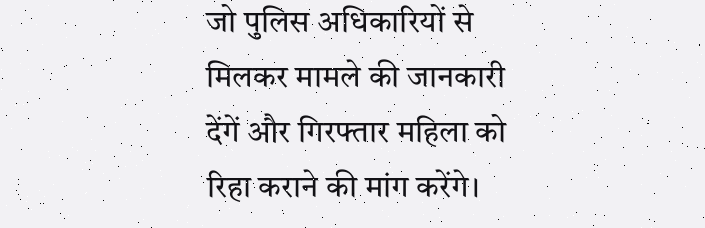जो पुलिस अधिकारियों से मिलकर मामले की जानकारी देंगें और गिरफ्तार महिला को रिहा कराने की मांग करेंगे।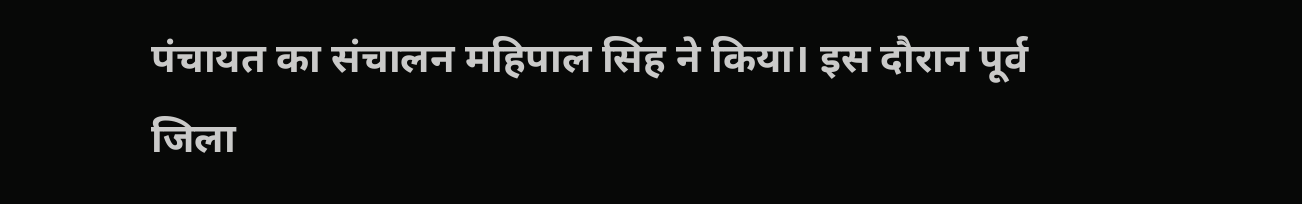पंचायत का संचालन महिपाल सिंह ने किया। इस दौरान पूर्व जिला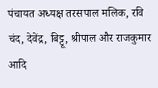पंचायत अध्यक्ष तरसपाल मलिक, रवि चंद, देवेंद्र, बिट्टू, श्रीपाल और राजकुमार आदि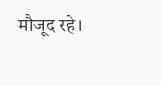मौजूद रहे।